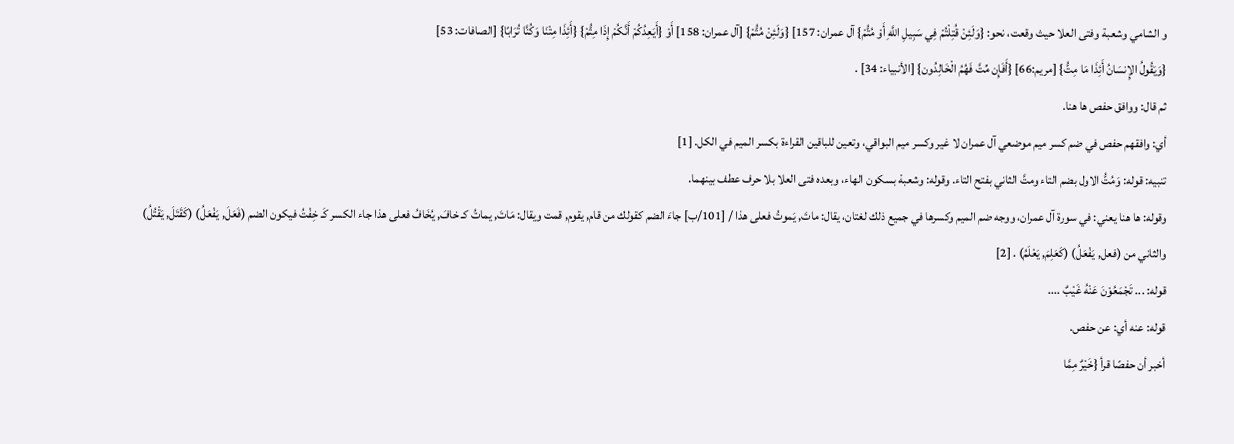و الشامي وشعبة وفتى العلا حيث وقعت، نحو: {وَلَئِنْ قُتِلْتُمْ فِي سَبِيلِ اللَّهِ أَوْ مُتُّمْ} آل عمران: 157] {وَلَئِنْ مُتُّمْ} [آل عمران: 158] أَوْ {أَيَعِدُكُمْ أَنَّكُمْ إِذَا مِتُّمْ} {أَئِذَا مِتْنَا وَكُنَّا تُرَابًا} [الصافات: 53]
{وَيَقُولُ الإِنسَانُ أَئِذَا مَا مِتُّ} [مريم:66] {أَفَإِن مِّتَّ فَهُمُ الْخَالِدُون} [الأنبياء: 34] .
ثم قال: ووافق حفص ها هنا.
أي: وافقهم حفص في ضم كسر ميم موضعي آل عمران لا غير وكسر ميم البواقي، وتعين للباقين القراءة بكسر الميم في الكل. [1]
تنبيه: قوله: وَمُتُّ الاول بضم التاء ومتَّ الثاني بفتح التاء. وقوله: وشعبهْ بسكون الهاء، وبعده فتى العلا بلا حرف عطف بينهما.
وقوله: ها هنا يعني: في سورة آل عمران، ووجه ضم الميم وكسرها في جميع ذلك لغتان، يقال: ماتَ, يَموتُ فعلى هذا / [101/ب] جاءَ الضم كقولك من قام, يقوم, قمت ويقال: مَاتَ, يماتُ كـ خافَ, يُخَافُ فعلى هذا جاء الكسر كَـ خِفْتُ فيكون الضم (فَعَلَ, يَفْعَلُ) (كَقَتَلَ, يَقْتُلُ) والثاني من (فعل, يَفْعَلُ) (كَعَلِمَ, يَعْلَمُ) . [2]
قوله: ... تَجْمَعُوْنَ عَنْهُ غَيْبٌ ....
قوله: عنه أي: عن حفص.
أخبر أن حفصًا قرأ {خَيْرٌ مِمَّا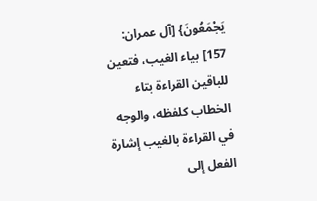يَجْمَعُونَ} [آل عمران: 157] بياء الغيب، فتعين للباقين القراءة بتاء الخطاب كلفظه، والوجه في القراءة بالغيب إشارة الفعل إلى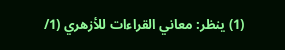(1) ينظر: معاني القراءات للأزهري (1/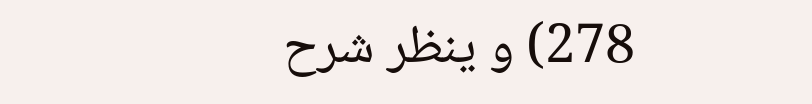278) و ينظر شرح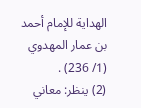الهداية للإمام أحمد بن عمار المهدوي (1/ 236) .
(2) ينظر: معاني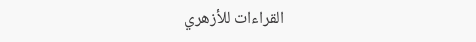القراءات للأزهري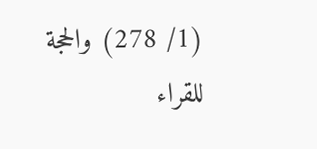(1/ 278) والحجة للقراء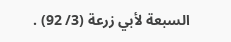السبعة لأبي زرعة (3/ 92) .